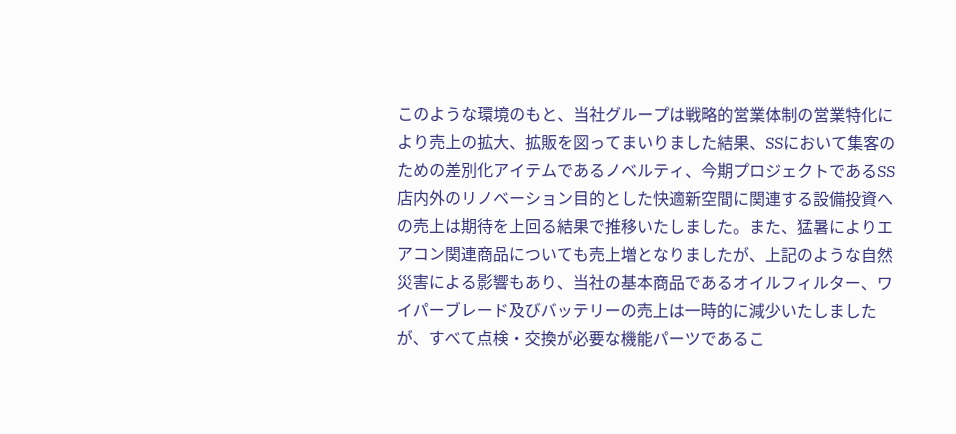このような環境のもと、当社グループは戦略的営業体制の営業特化により売上の拡大、拡販を図ってまいりました結果、SSにおいて集客のための差別化アイテムであるノベルティ、今期プロジェクトであるSS店内外のリノベーション目的とした快適新空間に関連する設備投資への売上は期待を上回る結果で推移いたしました。また、猛暑によりエアコン関連商品についても売上増となりましたが、上記のような自然災害による影響もあり、当社の基本商品であるオイルフィルター、ワイパーブレード及びバッテリーの売上は一時的に減少いたしましたが、すべて点検・交換が必要な機能パーツであるこ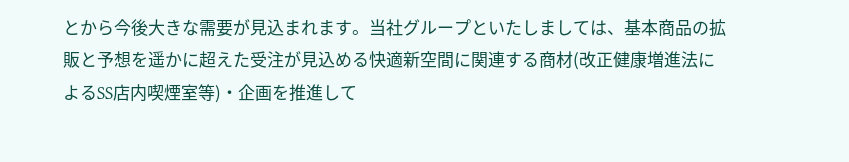とから今後大きな需要が見込まれます。当社グループといたしましては、基本商品の拡販と予想を遥かに超えた受注が見込める快適新空間に関連する商材(改正健康増進法によるSS店内喫煙室等)・企画を推進して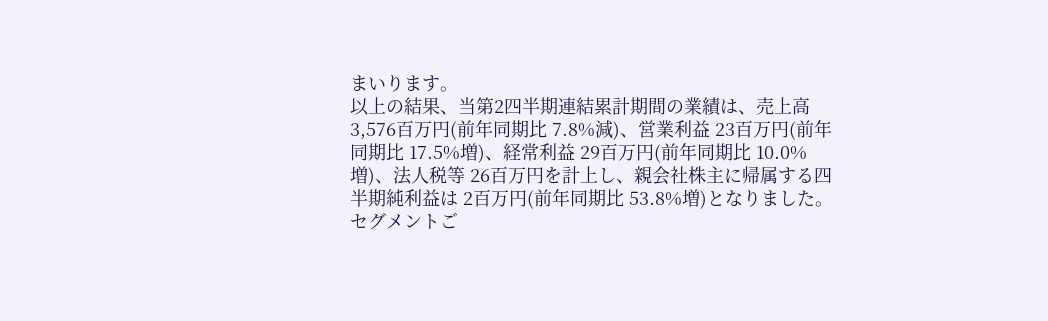まいります。
以上の結果、当第2四半期連結累計期間の業績は、売上高 3,576百万円(前年同期比 7.8%減)、営業利益 23百万円(前年同期比 17.5%増)、経常利益 29百万円(前年同期比 10.0%増)、法人税等 26百万円を計上し、親会社株主に帰属する四半期純利益は 2百万円(前年同期比 53.8%増)となりました。
セグメントご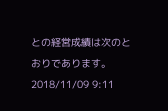との経営成績は次のとおりであります。
2018/11/09 9:11